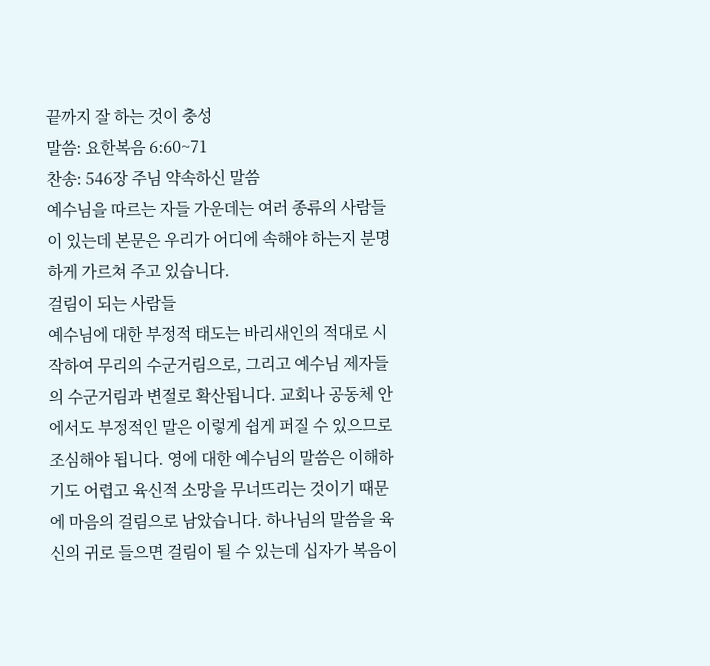끝까지 잘 하는 것이 충성
말씀: 요한복음 6:60~71
찬송: 546장 주님 약속하신 말씀
예수님을 따르는 자들 가운데는 여러 종류의 사람들이 있는데 본문은 우리가 어디에 속해야 하는지 분명하게 가르쳐 주고 있습니다.
걸림이 되는 사람들
예수님에 대한 부정적 태도는 바리새인의 적대로 시작하여 무리의 수군거림으로, 그리고 예수님 제자들의 수군거림과 변절로 확산됩니다. 교회나 공동체 안에서도 부정적인 말은 이렇게 쉽게 퍼질 수 있으므로 조심해야 됩니다. 영에 대한 예수님의 말씀은 이해하기도 어렵고 육신적 소망을 무너뜨리는 것이기 때문에 마음의 걸림으로 남았습니다. 하나님의 말씀을 육신의 귀로 들으면 걸림이 될 수 있는데 십자가 복음이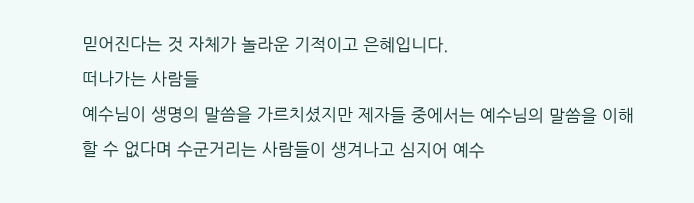믿어진다는 것 자체가 놀라운 기적이고 은혜입니다.
떠나가는 사람들
예수님이 생명의 말씀을 가르치셨지만 제자들 중에서는 예수님의 말씀을 이해할 수 없다며 수군거리는 사람들이 생겨나고 심지어 예수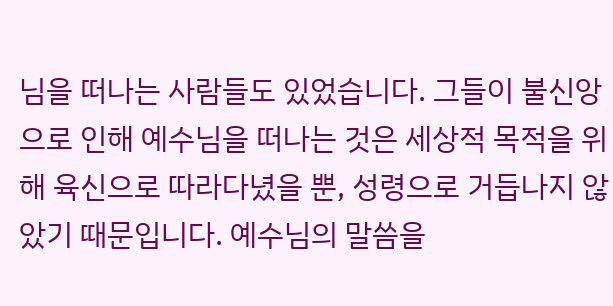님을 떠나는 사람들도 있었습니다. 그들이 불신앙으로 인해 예수님을 떠나는 것은 세상적 목적을 위해 육신으로 따라다녔을 뿐, 성령으로 거듭나지 않았기 때문입니다. 예수님의 말씀을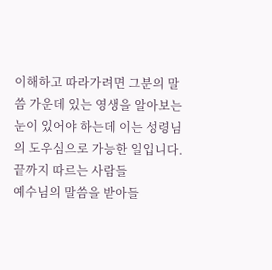이해하고 따라가려면 그분의 말씀 가운데 있는 영생을 알아보는 눈이 있어야 하는데 이는 성령님의 도우심으로 가능한 일입니다.
끝까지 따르는 사람들
예수님의 말씀을 받아들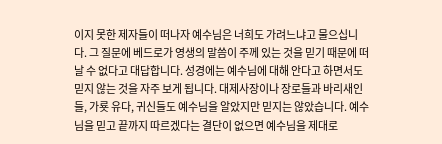이지 못한 제자들이 떠나자 예수님은 너희도 가려느냐고 물으십니다. 그 질문에 베드로가 영생의 말씀이 주께 있는 것을 믿기 때문에 떠날 수 없다고 대답합니다. 성경에는 예수님에 대해 안다고 하면서도 믿지 않는 것을 자주 보게 됩니다. 대제사장이나 장로들과 바리새인들, 가룟 유다, 귀신들도 예수님을 알았지만 믿지는 않았습니다. 예수님을 믿고 끝까지 따르겠다는 결단이 없으면 예수님을 제대로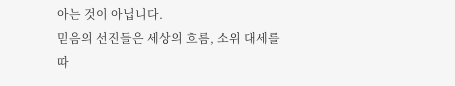아는 것이 아닙니다.
믿음의 선진들은 세상의 흐름, 소위 대세를 따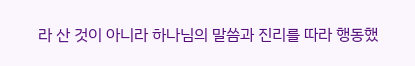라 산 것이 아니라 하나님의 말씀과 진리를 따라 행동했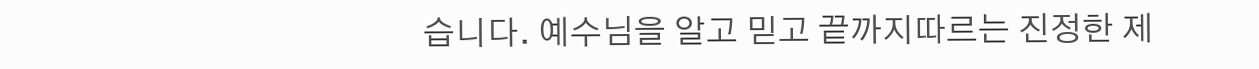습니다. 예수님을 알고 믿고 끝까지따르는 진정한 제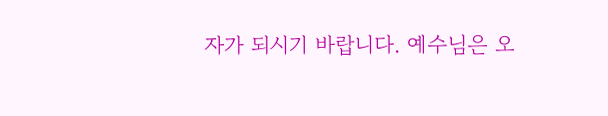자가 되시기 바랍니다. 예수님은 오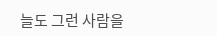늘도 그런 사람을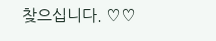찾으십니다. ♡♡